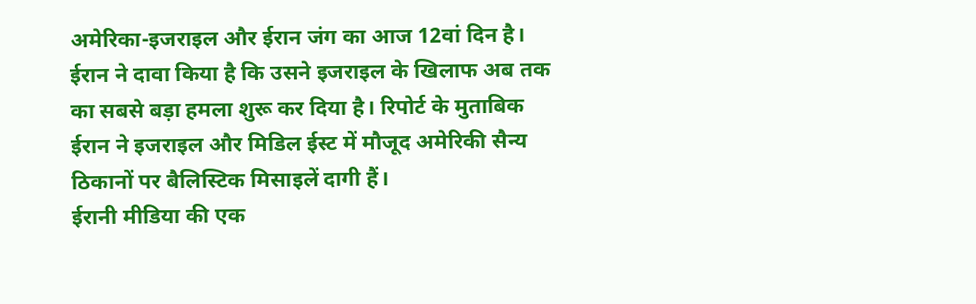अमेरिका-इजराइल और ईरान जंग का आज 12वां दिन है। ईरान ने दावा किया है कि उसने इजराइल के खिलाफ अब तक का सबसे बड़ा हमला शुरू कर दिया है। रिपोर्ट के मुताबिक ईरान ने इजराइल और मिडिल ईस्ट में मौजूद अमेरिकी सैन्य ठिकानों पर बैलिस्टिक मिसाइलें दागी हैं।
ईरानी मीडिया की एक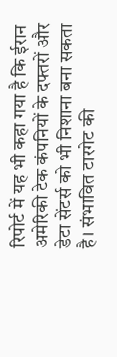रिपोर्ट में यह भी कहा गया है कि ईरान अमेरिकी टेक कंपनियों के दफ्तरों और डेटा सेंटर्स को भी निशाना बना सकता है। संभावित टारगेट की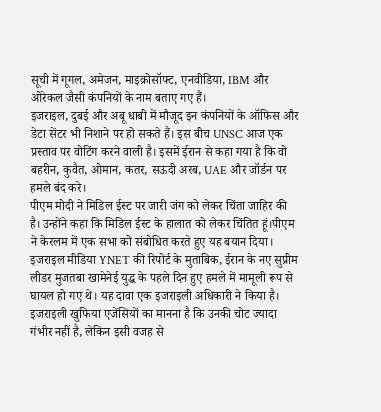सूची में गूगल, अमेजन, माइक्रोसॉफ्ट, एनवीडिया, IBM और ओरेकल जैसी कंपनियों के नाम बताए गए हैं।
इजराइल, दुबई और अबू धाबी में मौजूद इन कंपनियों के ऑफिस और डेटा सेंटर भी निशाने पर हो सकते हैं। इस बीच UNSC आज एक प्रस्ताव पर वोटिंग करने वाली है। इसमें ईरान से कहा गया है कि वो बहरीन, कुवैत, ओमान, कतर, सऊदी अरब, UAE और जॉर्डन पर हमले बंद करे।
पीएम मोदी ने मिडिल ईस्ट पर जारी जंग को लेकर चिंता जाहिर की है। उन्होंने कहा कि मिडिल ईस्ट के हालात को लेकर चिंतित हूं।पीएम ने केरलम में एक सभा को संबोधित करते हुए यह बयान दिया।
इजराइल मीडिया YNET की रिपोर्ट के मुताबिक, ईरान के नए सुप्रीम लीडर मुजतबा खामेनेई युद्ध के पहले दिन हुए हमले में मामूली रूप से घायल हो गए थे। यह दावा एक इजराइली अधिकारी ने किया है।
इजराइली खुफिया एजेंसियों का मानना है कि उनकी चोट ज्यादा गंभीर नहीं है, लेकिन इसी वजह से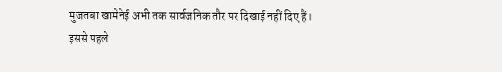मुजतबा खामेनेई अभी तक सार्वजनिक तौर पर दिखाई नहीं दिए हैं।
इससे पहले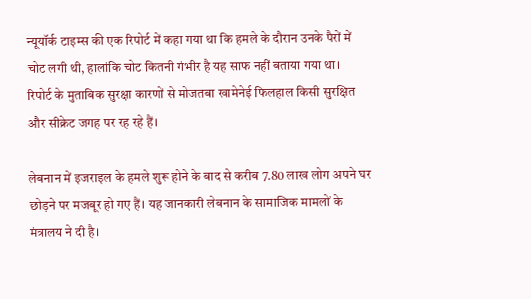न्यूयॉर्क टाइम्स की एक रिपोर्ट में कहा गया था कि हमले के दौरान उनके पैरों में चोट लगी थी, हालांकि चोट कितनी गंभीर है यह साफ नहीं बताया गया था।
रिपोर्ट के मुताबिक सुरक्षा कारणों से मोजतबा खामेनेई फिलहाल किसी सुरक्षित और सीक्रेट जगह पर रह रहे हैं।

लेबनान में इजराइल के हमले शुरू होने के बाद से करीब 7.80 लाख लोग अपने घर छोड़ने पर मजबूर हो गए हैं। यह जानकारी लेबनान के सामाजिक मामलों के मंत्रालय ने दी है।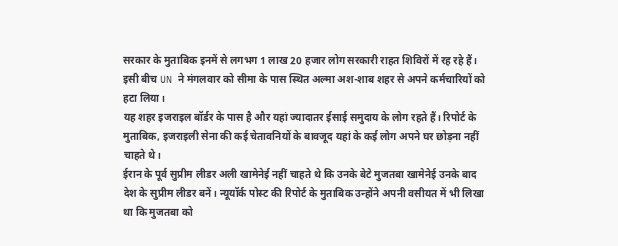सरकार के मुताबिक इनमें से लगभग 1 लाख 20 हजार लोग सरकारी राहत शिविरों में रह रहे हैं। इसी बीच UN ने मंगलवार को सीमा के पास स्थित अल्मा अश-शाब शहर से अपने कर्मचारियों को हटा लिया।
यह शहर इजराइल बॉर्डर के पास है और यहां ज्यादातर ईसाई समुदाय के लोग रहते हैं। रिपोर्ट के मुताबिक, इजराइली सेना की कई चेतावनियों के बावजूद यहां के कई लोग अपने घर छोड़ना नहीं चाहते थे।
ईरान के पूर्व सुप्रीम लीडर अली खामेनेई नहीं चाहते थे कि उनके बेटे मुजतबा खामेनेई उनके बाद देश के सुप्रीम लीडर बनें। न्यूयॉर्क पोस्ट की रिपोर्ट के मुताबिक उन्होंने अपनी वसीयत में भी लिखा था कि मुजतबा को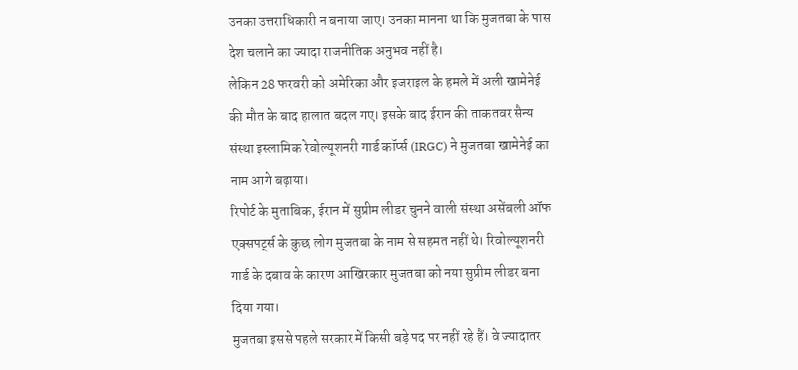उनका उत्तराधिकारी न बनाया जाए। उनका मानना था कि मुजतबा के पास देश चलाने का ज्यादा राजनीतिक अनुभव नहीं है।
लेकिन 28 फरवरी को अमेरिका और इजराइल के हमले में अली खामेनेई की मौत के बाद हालात बदल गए। इसके बाद ईरान की ताकतवर सैन्य संस्था इस्लामिक रेवोल्यूशनरी गार्ड कॉर्प्स (IRGC) ने मुजतबा खामेनेई का नाम आगे बढ़ाया।
रिपोर्ट के मुताबिक, ईरान में सुप्रीम लीडर चुनने वाली संस्था असेंबली ऑफ एक्सपर्ट्स के कुछ लोग मुजतबा के नाम से सहमत नहीं थे। रिवोल्यूशनरी गार्ड के दबाव के कारण आखिरकार मुजतबा को नया सुप्रीम लीडर बना दिया गया।
मुजतबा इससे पहले सरकार में किसी बड़े पद पर नहीं रहे हैं। वे ज्यादातर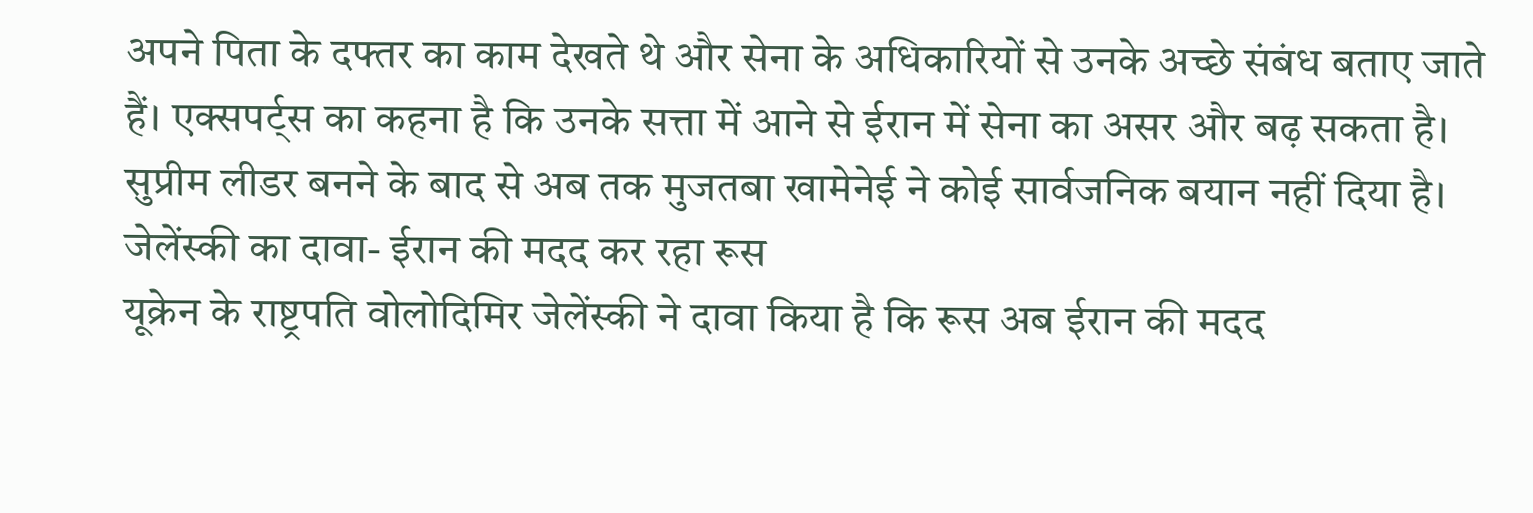अपने पिता के दफ्तर का काम देखते थे और सेना के अधिकारियों से उनके अच्छे संबंध बताए जाते हैं। एक्सपर्ट्स का कहना है कि उनके सत्ता में आने से ईरान में सेना का असर और बढ़ सकता है।
सुप्रीम लीडर बनने के बाद से अब तक मुजतबा खामेनेई ने कोई सार्वजनिक बयान नहीं दिया है।
जेलेंस्की का दावा- ईरान की मदद कर रहा रूस
यूक्रेन के राष्ट्रपति वोलोदिमिर जेलेंस्की ने दावा किया है कि रूस अब ईरान की मदद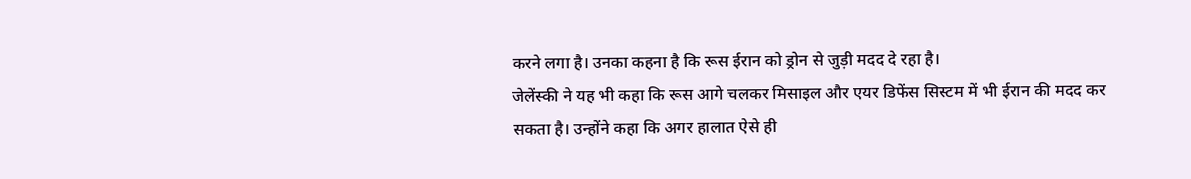करने लगा है। उनका कहना है कि रूस ईरान को ड्रोन से जुड़ी मदद दे रहा है।
जेलेंस्की ने यह भी कहा कि रूस आगे चलकर मिसाइल और एयर डिफेंस सिस्टम में भी ईरान की मदद कर सकता है। उन्होंने कहा कि अगर हालात ऐसे ही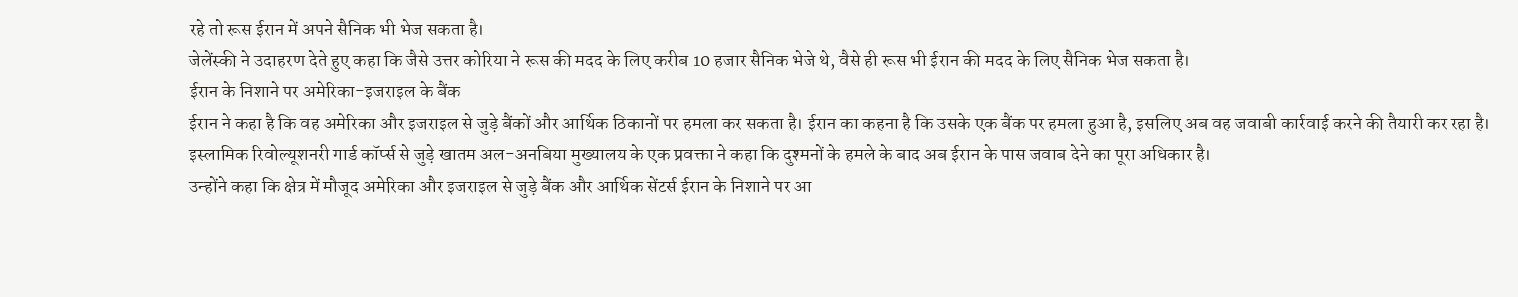रहे तो रूस ईरान में अपने सैनिक भी भेज सकता है।
जेलेंस्की ने उदाहरण देते हुए कहा कि जैसे उत्तर कोरिया ने रूस की मदद के लिए करीब 10 हजार सैनिक भेजे थे, वैसे ही रूस भी ईरान की मदद के लिए सैनिक भेज सकता है।
ईरान के निशाने पर अमेरिका-इजराइल के बैंक
ईरान ने कहा है कि वह अमेरिका और इजराइल से जुड़े बैंकों और आर्थिक ठिकानों पर हमला कर सकता है। ईरान का कहना है कि उसके एक बैंक पर हमला हुआ है, इसलिए अब वह जवाबी कार्रवाई करने की तैयारी कर रहा है।
इस्लामिक रिवोल्यूशनरी गार्ड कॉर्प्स से जुड़े खातम अल-अनबिया मुख्यालय के एक प्रवक्ता ने कहा कि दुश्मनों के हमले के बाद अब ईरान के पास जवाब देने का पूरा अधिकार है।
उन्होंने कहा कि क्षेत्र में मौजूद अमेरिका और इजराइल से जुड़े बैंक और आर्थिक सेंटर्स ईरान के निशाने पर आ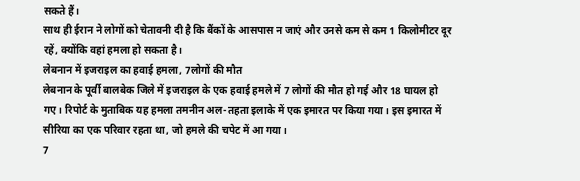सकते हैं।
साथ ही ईरान ने लोगों को चेतावनी दी है कि बैंकों के आसपास न जाएं और उनसे कम से कम 1 किलोमीटर दूर रहें, क्योंकि वहां हमला हो सकता है।
लेबनान में इजराइल का हवाई हमला, 7लोगों की मौत
लेबनान के पूर्वी बालबेक जिले में इजराइल के एक हवाई हमले में 7 लोगों की मौत हो गई और 18 घायल हो गए। रिपोर्ट के मुताबिक यह हमला तमनीन अल-तहता इलाके में एक इमारत पर किया गया। इस इमारत में सीरिया का एक परिवार रहता था, जो हमले की चपेट में आ गया।
7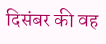दिसंबर की वह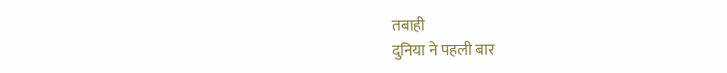तबाही
दुनिया ने पहली बार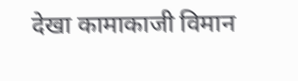देखा कामाकाजी विमान